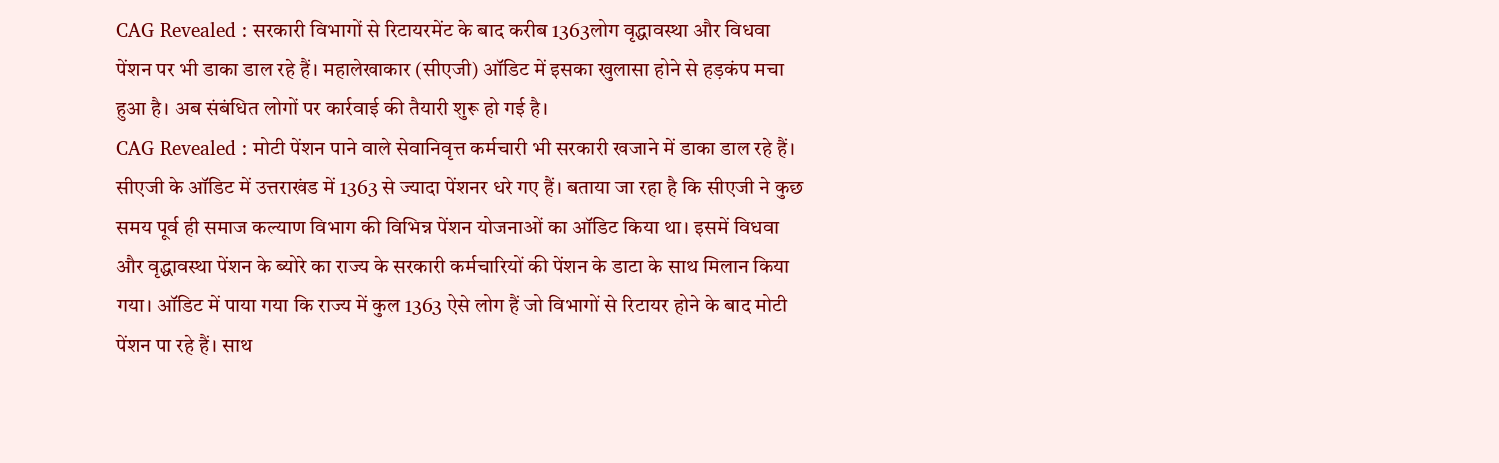CAG Revealed : सरकारी विभागों से रिटायरमेंट के बाद करीब 1363लोग वृद्धावस्था और विधवा पेंशन पर भी डाका डाल रहे हैं। महालेखाकार (सीएजी) ऑडिट में इसका खुलासा होने से हड़कंप मचा हुआ है। अब संबंधित लोगों पर कार्रवाई की तैयारी शुरू हो गई है।
CAG Revealed : मोटी पेंशन पाने वाले सेवानिवृत्त कर्मचारी भी सरकारी खजाने में डाका डाल रहे हैं। सीएजी के ऑडिट में उत्तराखंड में 1363 से ज्यादा पेंशनर धरे गए हैं। बताया जा रहा है कि सीएजी ने कुछ समय पूर्व ही समाज कल्याण विभाग की विभिन्न पेंशन योजनाओं का ऑडिट किया था। इसमें विधवा और वृद्धावस्था पेंशन के ब्योरे का राज्य के सरकारी कर्मचारियों की पेंशन के डाटा के साथ मिलान किया गया। ऑडिट में पाया गया कि राज्य में कुल 1363 ऐसे लोग हैं जो विभागों से रिटायर होने के बाद मोटी पेंशन पा रहे हैं। साथ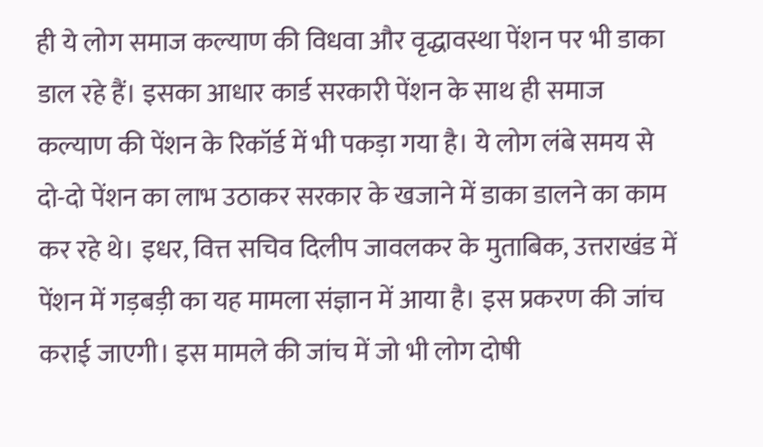ही ये लोग समाज कल्याण की विधवा और वृद्धावस्था पेंशन पर भी डाका डाल रहे हैं। इसका आधार कार्ड सरकारी पेंशन के साथ ही समाज कल्याण की पेंशन के रिकॉर्ड में भी पकड़ा गया है। ये लोग लंबे समय से दो-दो पेंशन का लाभ उठाकर सरकार के खजाने में डाका डालने का काम कर रहे थे। इधर, वित्त सचिव दिलीप जावलकर के मुताबिक, उत्तराखंड में पेंशन में गड़बड़ी का यह मामला संज्ञान में आया है। इस प्रकरण की जांच कराई जाएगी। इस मामले की जांच में जो भी लोग दोषी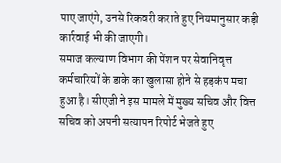पाए जाएंगे, उनसे रिकवरी कराते हुए नियमानुसार कड़ी कार्रवाई भी की जाएगी।
समाज कल्याण विभाग की पेंशन पर सेवानिवृत्त कर्मचारियों के डाके का खुलासा होने से हड़कंप मचा हुआ है। सीएजी ने इस मामले में मुख्य सचिव और वित्त सचिव को अपनी सत्यापन रिपोर्ट भेजते हुए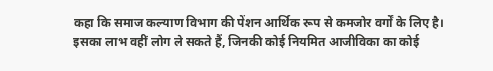कहा कि समाज कल्याण विभाग की पेंशन आर्थिक रूप से कमजोर वर्गों के लिए है। इसका लाभ वहीं लोग ले सकते हैं, जिनकी कोई नियमित आजीविका का कोई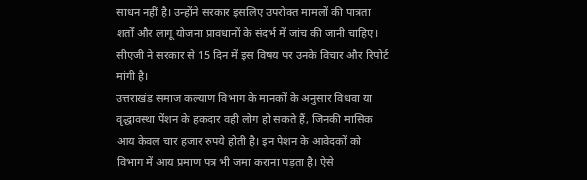साधन नहीं है। उन्होंने सरकार इसलिए उपरोक्त मामलों की पात्रता शर्तों और लागू योजना प्रावधानों के संदर्भ में जांच की जानी चाहिए। सीएजी ने सरकार से 15 दिन में इस विषय पर उनके विचार और रिपोर्ट मांगी है।
उत्तराखंड समाज कल्याण विभाग के मानकों के अनुसार विधवा या वृद्धावस्था पेंशन के हकदार वही लोग हो सकते हैं, जिनकी मासिक आय केवल चार हजार रुपये होती है। इन पेशन के आवेदकों को विभाग में आय प्रमाण पत्र भी जमा कराना पड़ता है। ऐसे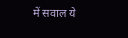में सवाल ये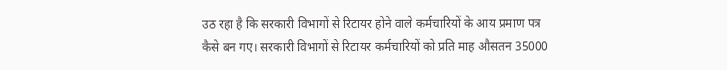उठ रहा है कि सरकारी विभागों से रिटायर होने वाले कर्मचारियों के आय प्रमाण पत्र कैसे बन गए। सरकारी विभागों से रिटायर कर्मचारियों को प्रति माह औसतन 35000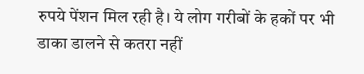रुपये पेंशन मिल रही है। ये लोग गरीबों के हकों पर भी डाका डालने से कतरा नहीं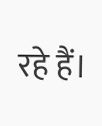रहे हैं।